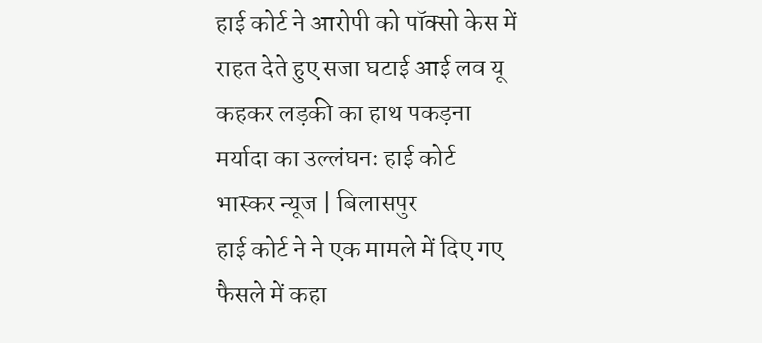हाई कोर्ट ने आरोपी को पॉक्सो केस में राहत देते हुए सजा घटाई आई लव यू कहकर लड़की का हाथ पकड़ना मर्यादा का उल्लंघनः हाई कोर्ट
भास्कर न्यूज | बिलासपुर
हाई कोर्ट ने ने एक मामले में दिए गए फैसले में कहा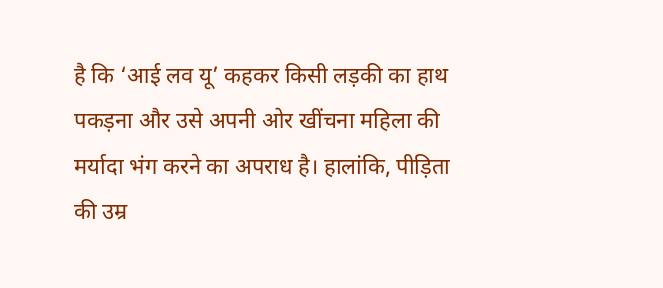है कि ‘आई लव यू’ कहकर किसी लड़की का हाथ पकड़ना और उसे अपनी ओर खींचना महिला की मर्यादा भंग करने का अपराध है। हालांकि, पीड़िता की उम्र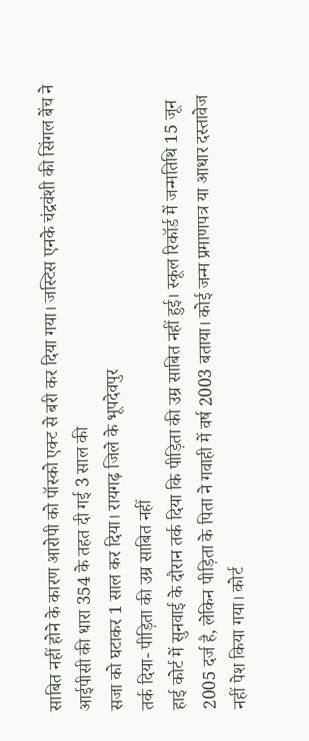साबित नहीं होने के कारण आरोपी को पॉस्को एक्ट से बरी कर दिया गया। जस्टिस एनके चंद्रवंशी की सिंगल बेंच ने आईपीसी की धारा 354 के तहत दी गई 3 साल की
सजा को घटाकर 1 साल कर दिया। रायगढ़ जिले के भूपदेवपुर
तर्क दिया- पीड़िता की उम्र साबित नहीं
हाई कोर्ट में सुनवाई के दौरान तर्क दिया कि पीड़िता की उम्र साबित नहीं हुई। स्कूल रिकॉर्ड में जन्मतिथि 15 जून 2005 दर्ज है, लेकिन पीड़िता के पिता ने गवाही में वर्ष 2003 बताया। कोई जन्म प्रमाणपत्र या आधार दस्तावेज नहीं पेश किया गया। कोर्ट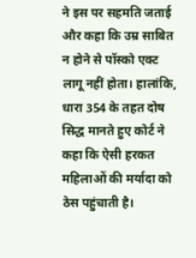ने इस पर सहमति जताई और कहा कि उम्र साबित न होने से पॉस्को एक्ट लागू नहीं होता। हालांकि, धारा 354 के तहत दोष सिद्ध मानते हुए कोर्ट ने कहा कि ऐसी हरकत महिलाओं की मर्यादा को ठेस पहुंचाती है।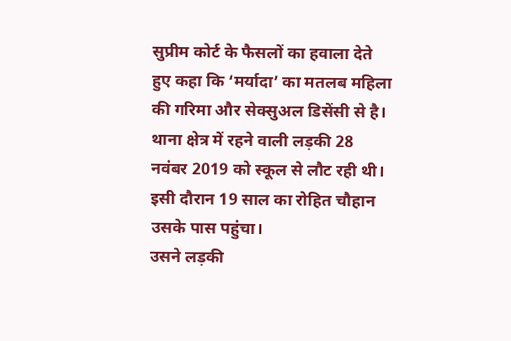सुप्रीम कोर्ट के फैसलों का हवाला देते हुए कहा कि ‘मर्यादा’ का मतलब महिला की गरिमा और सेक्सुअल डिसेंसी से है।
थाना क्षेत्र में रहने वाली लड़की 28 नवंबर 2019 को स्कूल से लौट रही थी। इसी दौरान 19 साल का रोहित चौहान उसके पास पहुंचा।
उसने लड़की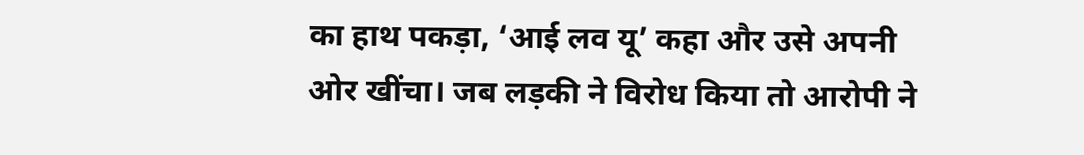का हाथ पकड़ा, ‘आई लव यू’ कहा और उसे अपनी ओर खींचा। जब लड़की ने विरोध किया तो आरोपी ने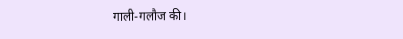गाली-गलौज की।